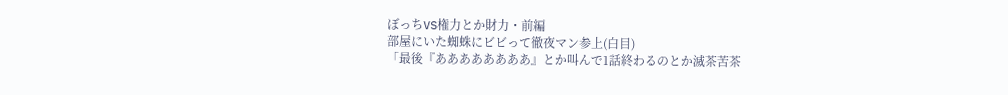ぼっちVS権力とか財力・前編
部屋にいた蜘蛛にビビって徹夜マン参上(白目)
「最後『ああああああああ』とか叫んで1話終わるのとか滅茶苦茶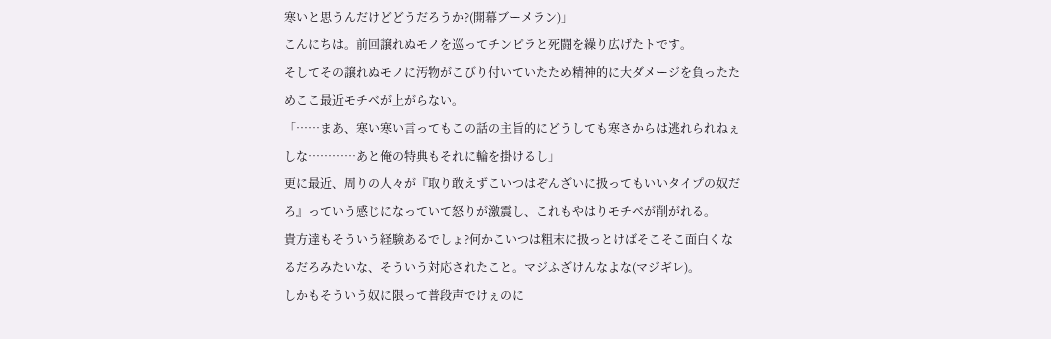寒いと思うんだけどどうだろうか?(開幕ブーメラン)」
こんにちは。前回譲れぬモノを巡ってチンピラと死闘を繰り広げたトです。
そしてその譲れぬモノに汚物がこびり付いていたため精神的に大ダメージを負ったためここ最近モチベが上がらない。
「……まあ、寒い寒い言ってもこの話の主旨的にどうしても寒さからは逃れられねぇしな…………あと俺の特典もそれに輪を掛けるし」
更に最近、周りの人々が『取り敢えずこいつはぞんざいに扱ってもいいタイプの奴だろ』っていう感じになっていて怒りが激震し、これもやはりモチベが削がれる。
貴方達もそういう経験あるでしょ?何かこいつは粗末に扱っとけばそこそこ面白くなるだろみたいな、そういう対応されたこと。マジふざけんなよな(マジギレ)。
しかもそういう奴に限って普段声でけぇのに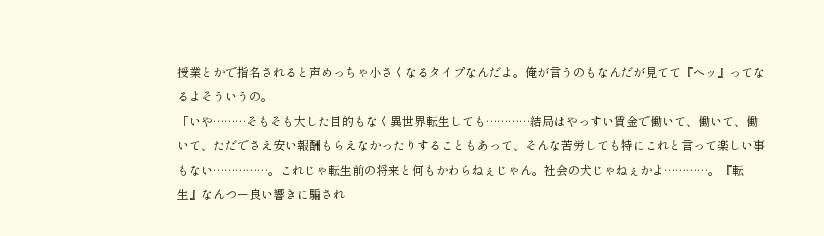授業とかで指名されると声めっちゃ小さくなるタイプなんだよ。俺が言うのもなんだが見てて『ヘッ』ってなるよそういうの。
「いや………そもそも大した目的もなく異世界転生しても…………結局はやっすい賃金で働いて、働いて、働いて、ただでさえ安い報酬もらえなかったりすることもあって、そんな苦労しても特にこれと言って楽しい事もない……………。これじゃ転生前の将来と何もかわらねぇじゃん。社会の犬じゃねぇかよ…………。『転生』なんつー良い響きに騙され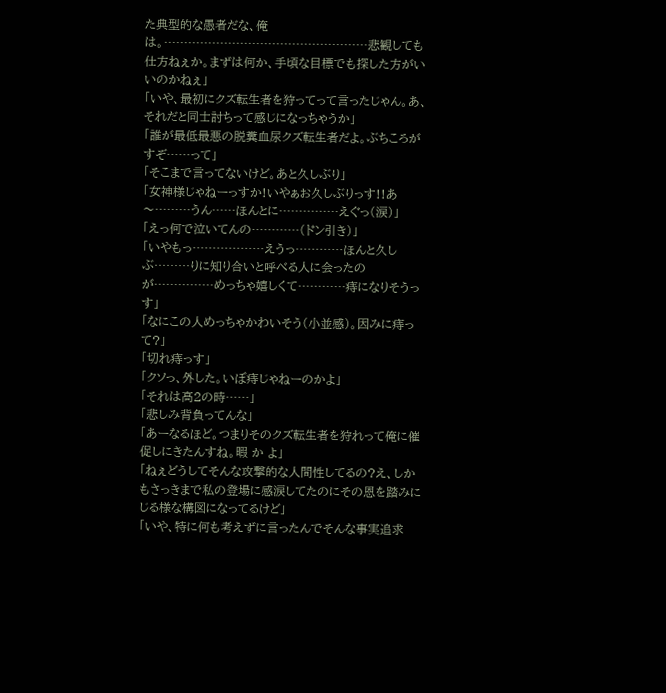た典型的な愚者だな、俺は。……………………………………………悲観しても仕方ねぇか。まずは何か、手頃な目標でも探した方がいいのかねぇ」
「いや、最初にクズ転生者を狩ってって言ったじゃん。あ、それだと同士討ちって感じになっちゃうか」
「誰が最低最悪の脱糞血尿クズ転生者だよ。ぶちころがすぞ……って」
「そこまで言ってないけど。あと久しぶり」
「女神様じゃねーっすか!いやぁお久しぶりっす!!あ〜………うん……ほんとに……………えぐっ(涙)」
「えっ何で泣いてんの…………(ドン引き)」
「いやもっ………………えうっ…………ほんと久しぶ………りに知り合いと呼べる人に会ったのが……………めっちゃ嬉しくて…………痔になりそうっす」
「なにこの人めっちゃかわいそう(小並感)。因みに痔って?」
「切れ痔っす」
「クソっ、外した。いぼ痔じゃねーのかよ」
「それは高2の時……」
「悲しみ背負ってんな」
「あーなるほど。つまりそのクズ転生者を狩れって俺に催促しにきたんすね。暇 か よ」
「ねぇどうしてそんな攻撃的な人間性してるの?え、しかもさっきまで私の登場に感涙してたのにその恩を踏みにじる様な構図になってるけど」
「いや、特に何も考えずに言ったんでそんな事実追求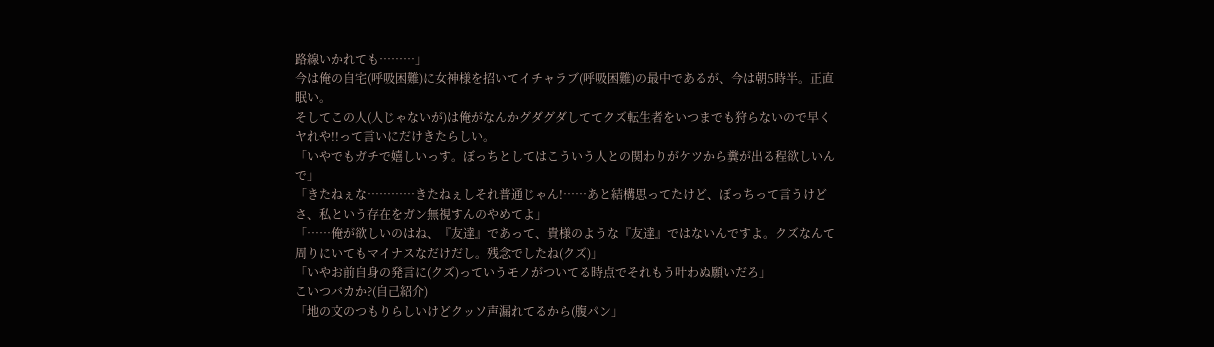路線いかれても………」
今は俺の自宅(呼吸困難)に女神様を招いてイチャラブ(呼吸困難)の最中であるが、今は朝5時半。正直眠い。
そしてこの人(人じゃないが)は俺がなんかグダグダしててクズ転生者をいつまでも狩らないので早くヤれや!!って言いにだけきたらしい。
「いやでもガチで嬉しいっす。ぼっちとしてはこういう人との関わりがケツから糞が出る程欲しいんで」
「きたねぇな…………きたねぇしそれ普通じゃん!……あと結構思ってたけど、ぼっちって言うけどさ、私という存在をガン無視すんのやめてよ」
「……俺が欲しいのはね、『友達』であって、貴様のような『友達』ではないんですよ。クズなんて周りにいてもマイナスなだけだし。残念でしたね(クズ)」
「いやお前自身の発言に(クズ)っていうモノがついてる時点でそれもう叶わぬ願いだろ」
こいつバカか?(自己紹介)
「地の文のつもりらしいけどクッソ声漏れてるから(腹パン」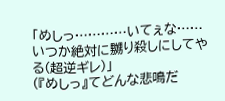「めしっ…………いてぇな……いつか絶対に嬲り殺しにしてやる(超逆ギレ)」
(『めしっ』てどんな悲鳴だ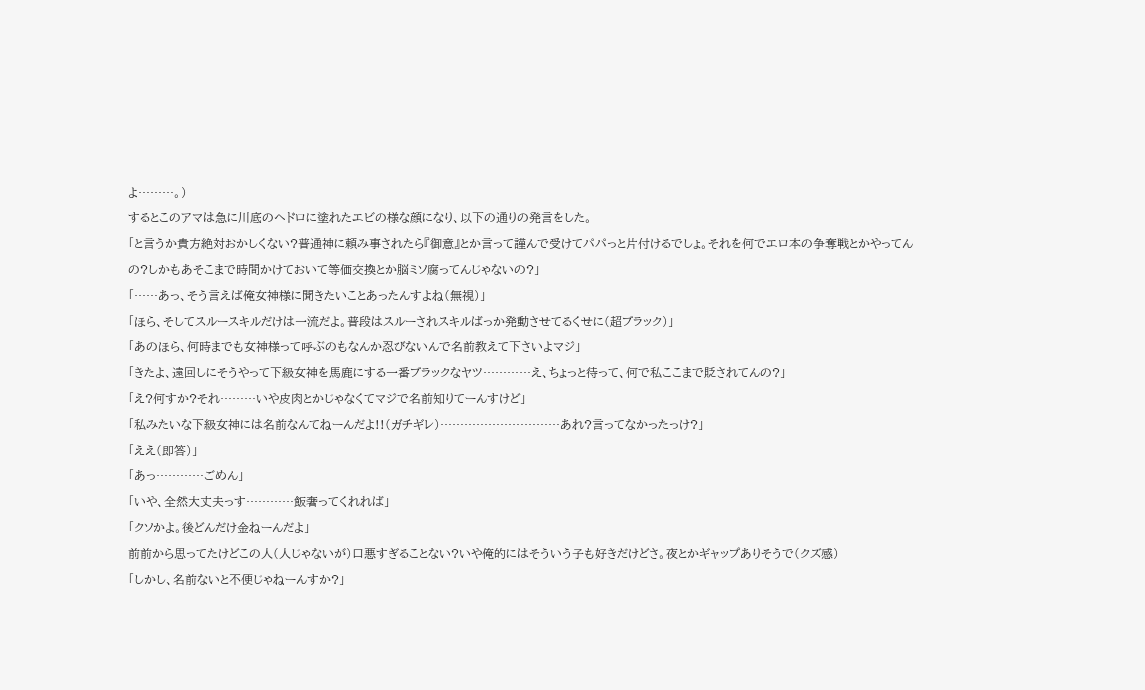よ………。)
するとこのアマは急に川底のヘドロに塗れたエビの様な顔になり、以下の通りの発言をした。
「と言うか貴方絶対おかしくない?普通神に頼み事されたら『御意』とか言って謹んで受けてパパっと片付けるでしょ。それを何でエロ本の争奪戦とかやってんの?しかもあそこまで時間かけておいて等価交換とか脳ミソ腐ってんじゃないの?」
「……あっ、そう言えば俺女神様に聞きたいことあったんすよね(無視)」
「ほら、そしてスルースキルだけは一流だよ。普段はスルーされスキルばっか発動させてるくせに(超ブラック)」
「あのほら、何時までも女神様って呼ぶのもなんか忍びないんで名前教えて下さいよマジ」
「きたよ、遠回しにそうやって下級女神を馬鹿にする一番ブラックなヤツ…………え、ちょっと待って、何で私ここまで貶されてんの?」
「え?何すか?それ………いや皮肉とかじゃなくてマジで名前知りてーんすけど」
「私みたいな下級女神には名前なんてねーんだよ!!(ガチギレ)…………………………あれ?言ってなかったっけ?」
「ええ(即答)」
「あっ…………ごめん」
「いや、全然大丈夫っす…………飯奢ってくれれば」
「クソかよ。後どんだけ金ねーんだよ」
前前から思ってたけどこの人(人じゃないが)口悪すぎることない?いや俺的にはそういう子も好きだけどさ。夜とかギャップありそうで(クズ感)
「しかし、名前ないと不便じゃねーんすか?」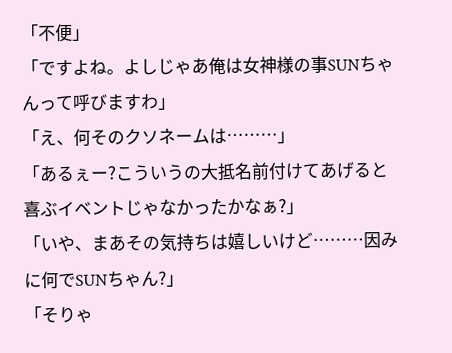「不便」
「ですよね。よしじゃあ俺は女神様の事SUNちゃんって呼びますわ」
「え、何そのクソネームは………」
「あるぇー?こういうの大抵名前付けてあげると喜ぶイベントじゃなかったかなぁ?」
「いや、まあその気持ちは嬉しいけど………因みに何でSUNちゃん?」
「そりゃ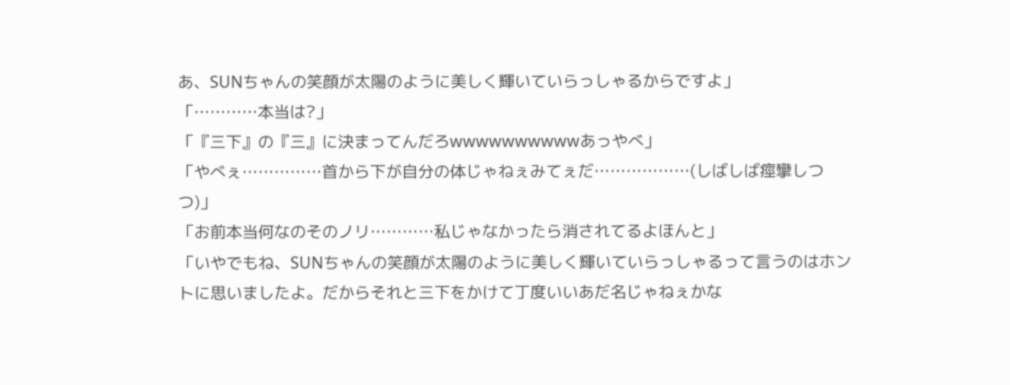あ、SUNちゃんの笑顔が太陽のように美しく輝いていらっしゃるからですよ」
「…………本当は?」
「『三下』の『三』に決まってんだろwwwwwwwwwwあっやべ」
「やべぇ……………首から下が自分の体じゃねぇみてぇだ………………(しばしば痙攣しつつ)」
「お前本当何なのそのノリ…………私じゃなかったら消されてるよほんと」
「いやでもね、SUNちゃんの笑顔が太陽のように美しく輝いていらっしゃるって言うのはホントに思いましたよ。だからそれと三下をかけて丁度いいあだ名じゃねぇかな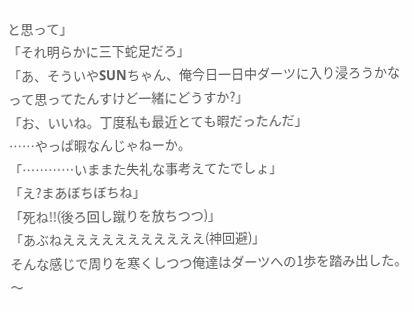と思って」
「それ明らかに三下蛇足だろ」
「あ、そういやSUNちゃん、俺今日一日中ダーツに入り浸ろうかなって思ってたんすけど一緒にどうすか?」
「お、いいね。丁度私も最近とても暇だったんだ」
……やっぱ暇なんじゃねーか。
「…………いままた失礼な事考えてたでしょ」
「え?まあぼちぼちね」
「死ね!!(後ろ回し蹴りを放ちつつ)」
「あぶねえええええええええええ(神回避)」
そんな感じで周りを寒くしつつ俺達はダーツへの1歩を踏み出した。
〜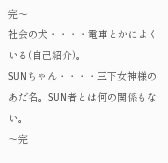完〜
社会の犬・・・・電車とかによくいる(自己紹介)。
SUNちゃん・・・・三下女神様のあだ名。SUN者とは何の関係もない。
〜完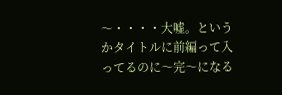〜・・・・大嘘。というかタイトルに前編って入ってるのに〜完〜になる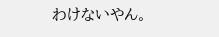わけないやん。